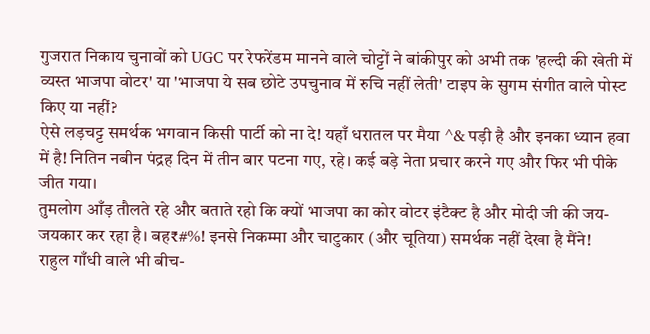गुजरात निकाय चुनावों को UGC पर रेफरेंडम मानने वाले चोट्टों ने बांकीपुर को अभी तक 'हल्दी की खेती में व्यस्त भाजपा वोटर' या 'भाजपा ये सब छोटे उपचुनाव में रुचि नहीं लेती' टाइप के सुगम संगीत वाले पोस्ट किए या नहीं?
ऐसे लड़चट्ट समर्थक भगवान किसी पार्टी को ना दे! यहाँ धरातल पर मैया ^& पड़ी है और इनका ध्यान हवा में है! नितिन नबीन पंद्रह दिन में तीन बार पटना गए, रहे। कई बड़े नेता प्रचार करने गए और फिर भी पीके जीत गया।
तुमलोग आँड़ तौलते रहे और बताते रहो कि क्यों भाजपा का कोर वोटर इंटैक्ट है और मोदी जी की जय-जयकार कर रहा है। बह₹#%! इनसे निकम्मा और चाटुकार (और चूतिया) समर्थक नहीं देखा है मैंने!
राहुल गाँधी वाले भी बीच-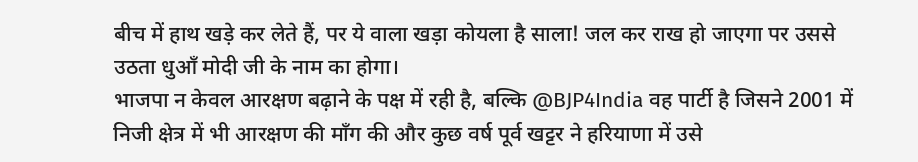बीच में हाथ खड़े कर लेते हैं, पर ये वाला खड़ा कोयला है साला! जल कर राख हो जाएगा पर उससे उठता धुआँ मोदी जी के नाम का होगा।
भाजपा न केवल आरक्षण बढ़ाने के पक्ष में रही है, बल्कि @BJP4India वह पार्टी है जिसने 2001 में निजी क्षेत्र में भी आरक्षण की माँग की और कुछ वर्ष पूर्व खट्टर ने हरियाणा में उसे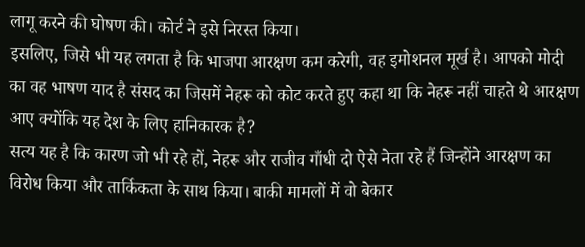लागू करने की घोषण की। कोर्ट ने इसे निरस्त किया।
इसलिए, जिसे भी यह लगता है कि भाजपा आरक्षण कम करेगी, वह इमोशनल मूर्ख है। आपको मोदी का वह भाषण याद है संसद का जिसमें नेहरू को कोट करते हुए कहा था कि नेहरू नहीं चाहते थे आरक्षण आए क्योंकि यह देश के लिए हानिकारक है?
सत्य यह है कि कारण जो भी रहे हों, नेहरू और राजीव गाँधी दो ऐसे नेता रहे हैं जिन्होंने आरक्षण का विरोध किया और तार्किकता के साथ किया। बाकी मामलों में वो बेकार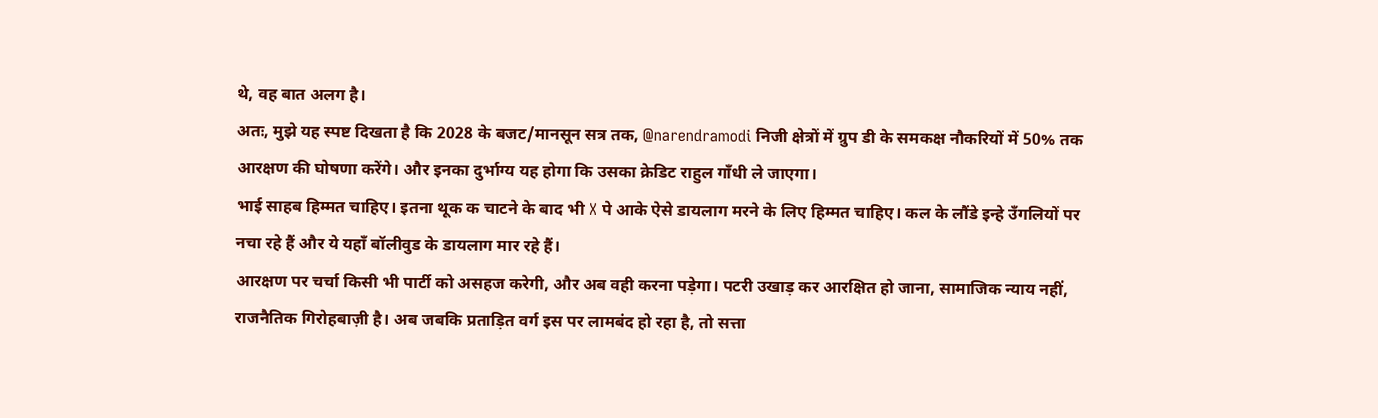थे, वह बात अलग है।
अतः, मुझे यह स्पष्ट दिखता है कि 2028 के बजट/मानसून सत्र तक, @narendramodi निजी क्षेत्रों में ग्रुप डी के समकक्ष नौकरियों में 50% तक आरक्षण की घोषणा करेंगे। और इनका दुर्भाग्य यह होगा कि उसका क्रेडिट राहुल गाँधी ले जाएगा।
भाई साहब हिम्मत चाहिए। इतना थूक क चाटने के बाद भी X पे आके ऐसे डायलाग मरने के लिए हिम्मत चाहिए। कल के लौंडे इन्हे उँगलियों पर नचा रहे हैं और ये यहाँ बॉलीवुड के डायलाग मार रहे हैं।
आरक्षण पर चर्चा किसी भी पार्टी को असहज करेगी, और अब वही करना पड़ेगा। पटरी उखाड़ कर आरक्षित हो जाना, सामाजिक न्याय नहीं, राजनैतिक गिरोहबाज़ी है। अब जबकि प्रताड़ित वर्ग इस पर लामबंद हो रहा है, तो सत्ता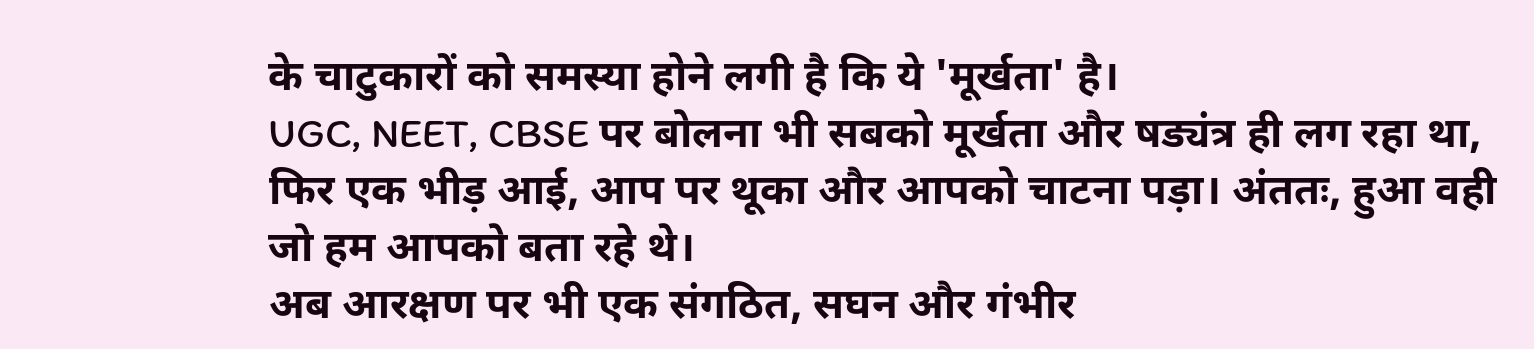के चाटुकारों को समस्या होने लगी है कि ये 'मूर्खता' है।
UGC, NEET, CBSE पर बोलना भी सबको मूर्खता और षड्यंत्र ही लग रहा था, फिर एक भीड़ आई, आप पर थूका और आपको चाटना पड़ा। अंततः, हुआ वही जो हम आपको बता रहे थे।
अब आरक्षण पर भी एक संगठित, सघन और गंभीर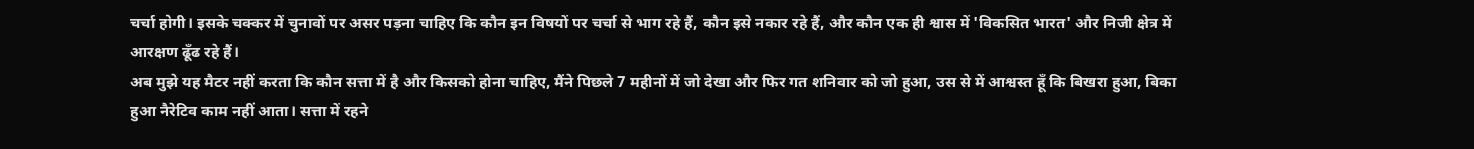चर्चा होगी। इसके चक्कर में चुनावों पर असर पड़ना चाहिए कि कौन इन विषयों पर चर्चा से भाग रहे हैं, कौन इसे नकार रहे हैं, और कौन एक ही श्वास में 'विकसित भारत' और निजी क्षेत्र में आरक्षण ढूँढ रहे हैं।
अब मुझे यह मैटर नहीं करता कि कौन सत्ता में है और किसको होना चाहिए, मैंने पिछले 7 महीनों में जो देखा और फिर गत शनिवार को जो हुआ, उस से में आश्वस्त हूँ कि बिखरा हुआ, बिका हुआ नैरेटिव काम नहीं आता। सत्ता में रहने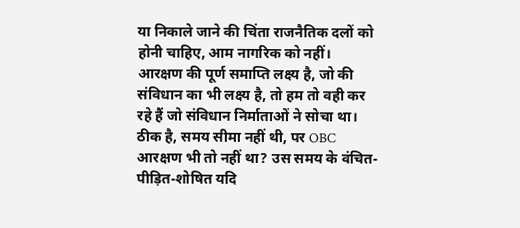या निकाले जाने की चिंता राजनैतिक दलों को होनी चाहिए, आम नागरिक को नहीं।
आरक्षण की पूर्ण समाप्ति लक्ष्य है, जो की संविधान का भी लक्ष्य है, तो हम तो वही कर रहे हैं जो संविधान निर्माताओं ने सोचा था। ठीक है, समय सीमा नहीं थी, पर OBC आरक्षण भी तो नहीं था? उस समय के वंचित-पीड़ित-शोषित यदि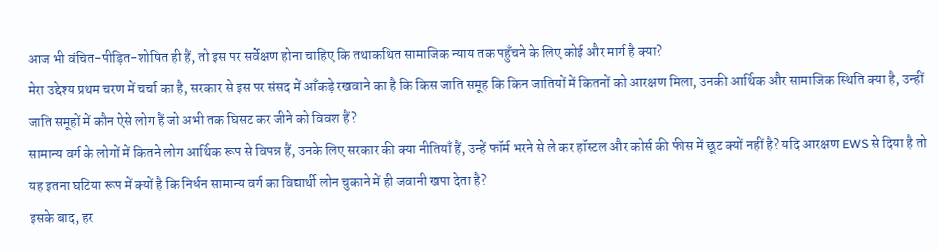आज भी वंचित-पीड़ित-शोषित ही हैं, तो इस पर सर्वेक्षण होना चाहिए कि तथाकथित सामाजिक न्याय तक पहुँचने के लिए कोई और मार्ग है क्या?
मेरा उद्देश्य प्रथम चरण में चर्चा का है, सरकार से इस पर संसद में आँकड़े रखवाने का है कि किस जाति समूह कि किन जातियों में कितनों को आरक्षण मिला, उनकी आर्थिक और सामाजिक स्थिति क्या है, उन्हीं जाति समूहों में कौन ऐसे लोग हैं जो अभी तक घिसट कर जीने को विवश हैं?
सामान्य वर्ग के लोगों में कितने लोग आर्थिक रूप से विपन्न हैं, उनके लिए सरकार की क्या नीतियाँ हैं, उन्हें फॉर्म भरने से ले कर हॉस्टल और कोर्स की फीस में छूट क्यों नहीं है? यदि आरक्षण EWS से दिया है तो यह इतना घटिया रूप में क्यों है कि निर्धन सामान्य वर्ग का विद्यार्थी लोन चुकाने में ही जवानी खपा देता है?
इसके बाद, हर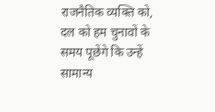राजनैतिक व्यक्ति को, दल को हम चुनावों के समय पूछेंगे कि उन्हें सामान्य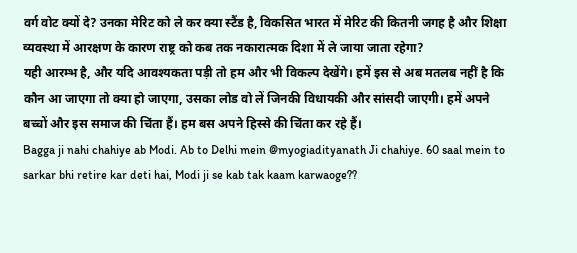वर्ग वोट क्यों दे? उनका मेरिट को ले कर क्या स्टैंड है, विकसित भारत में मेरिट की कितनी जगह है और शिक्षा व्यवस्था में आरक्षण के कारण राष्ट्र को कब तक नकारात्मक दिशा में ले जाया जाता रहेगा?
यही आरम्भ है, और यदि आवश्यकता पड़ी तो हम और भी विकल्प देखेंगे। हमें इस से अब मतलब नहीं है कि कौन आ जाएगा तो क्या हो जाएगा, उसका लोड वो लें जिनकी विधायकी और सांसदी जाएगी। हमें अपने बच्चों और इस समाज की चिंता हैं। हम बस अपने हिस्से की चिंता कर रहे हैं।
Bagga ji nahi chahiye ab Modi. Ab to Delhi mein @myogiadityanath Ji chahiye. 60 saal mein to sarkar bhi retire kar deti hai, Modi ji se kab tak kaam karwaoge??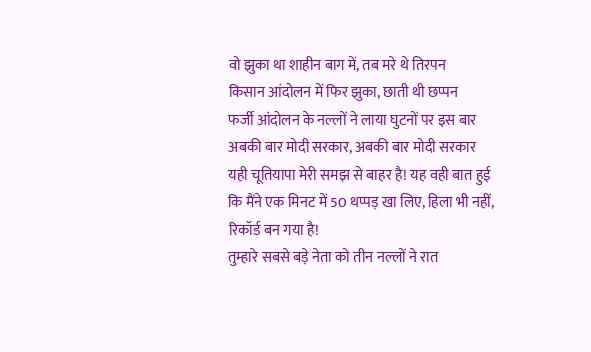वो झुका था शाहीन बाग में, तब मरे थे तिरपन
किसान आंदोलन में फिर झुका, छाती थी छप्पन
फर्जी आंदोलन के नल्लों ने लाया घुटनों पर इस बार
अबकी बार मोदी सरकार, अबकी बार मोदी सरकार
यही चूतियापा मेरी समझ से बाहर है! यह वही बात हुई कि मैंने एक मिनट में 50 थप्पड़ खा लिए, हिला भी नहीं, रिकॉर्ड बन गया है!
तुम्हारे सबसे बड़े नेता को तीन नल्लों ने रात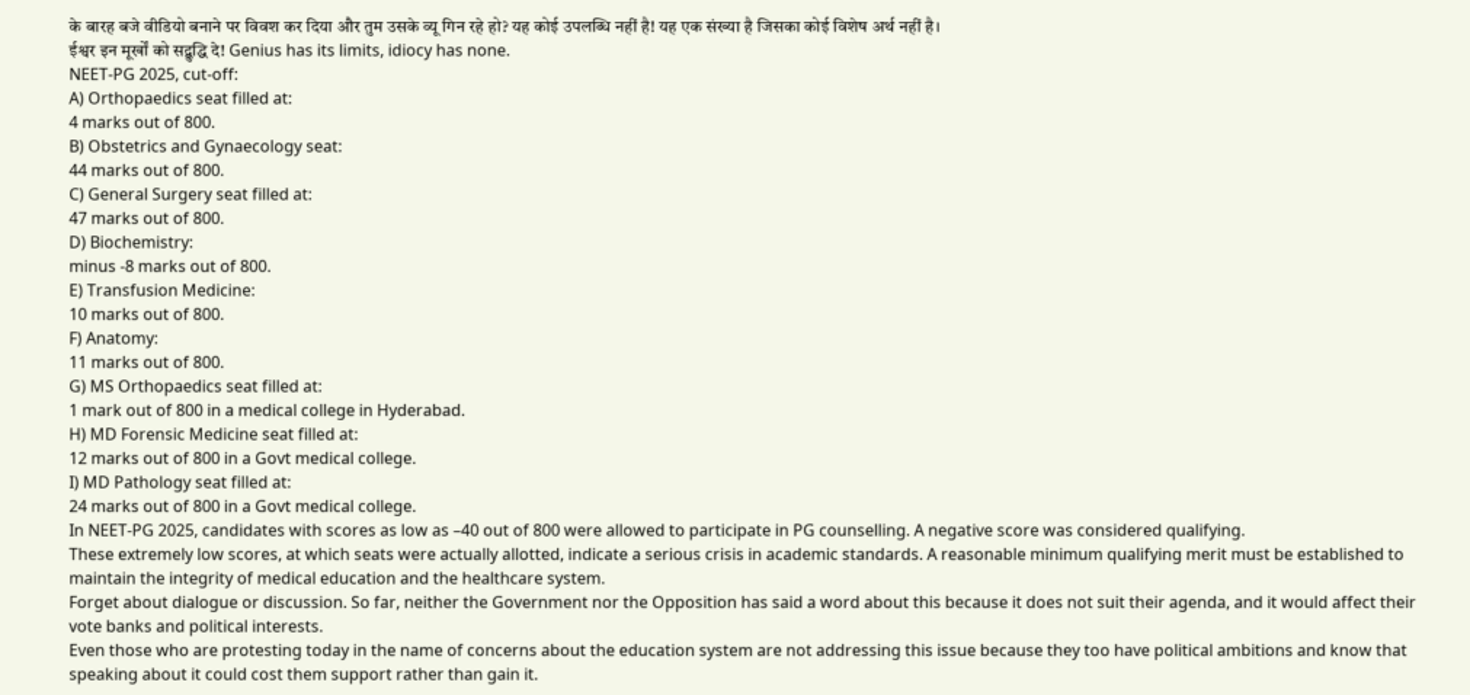के बारह बजे वीडियो बनाने पर विवश कर दिया और तुम उसके व्यू गिन रहे हो? यह कोई उपलब्धि नहीं है! यह एक संख्या है जिसका कोई विशेष अर्थ नहीं है।
ईश्वर इन मूर्खों को सद्बुद्धि दे! Genius has its limits, idiocy has none.
NEET-PG 2025, cut-off:
A) Orthopaedics seat filled at:
4 marks out of 800.
B) Obstetrics and Gynaecology seat:
44 marks out of 800.
C) General Surgery seat filled at:
47 marks out of 800.
D) Biochemistry:
minus -8 marks out of 800.
E) Transfusion Medicine:
10 marks out of 800.
F) Anatomy:
11 marks out of 800.
G) MS Orthopaedics seat filled at:
1 mark out of 800 in a medical college in Hyderabad.
H) MD Forensic Medicine seat filled at:
12 marks out of 800 in a Govt medical college.
I) MD Pathology seat filled at:
24 marks out of 800 in a Govt medical college.
In NEET-PG 2025, candidates with scores as low as –40 out of 800 were allowed to participate in PG counselling. A negative score was considered qualifying.
These extremely low scores, at which seats were actually allotted, indicate a serious crisis in academic standards. A reasonable minimum qualifying merit must be established to maintain the integrity of medical education and the healthcare system.
Forget about dialogue or discussion. So far, neither the Government nor the Opposition has said a word about this because it does not suit their agenda, and it would affect their vote banks and political interests.
Even those who are protesting today in the name of concerns about the education system are not addressing this issue because they too have political ambitions and know that speaking about it could cost them support rather than gain it.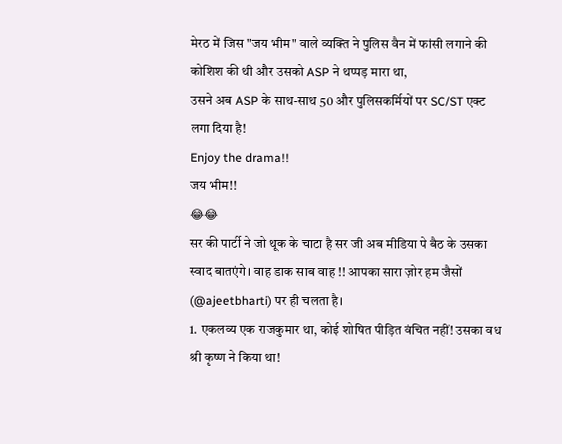मेरठ में जिस "जय भीम" वाले व्यक्ति ने पुलिस वैन में फांसी लगाने की कोशिश की थी और उसको ASP ने थप्पड़ मारा था,
उसने अब ASP के साथ-साथ 50 और पुलिसकर्मियों पर SC/ST एक्ट लगा दिया है!
Enjoy the drama!!
जय भीम!!
😂😂
सर की पार्टी ने जो थूक के चाटा है सर जी अब मीडिया पे बैठ के उसका स्वाद बातएंगे। वाह डाक साब वाह !! आपका सारा ज़ोर हम जैसों (@ajeetbharti) पर ही चलता है।
1. एकलव्य एक राजकुमार था, कोई शोषित पीड़ित वंचित नहीं! उसका वध श्री कृष्ण ने किया था!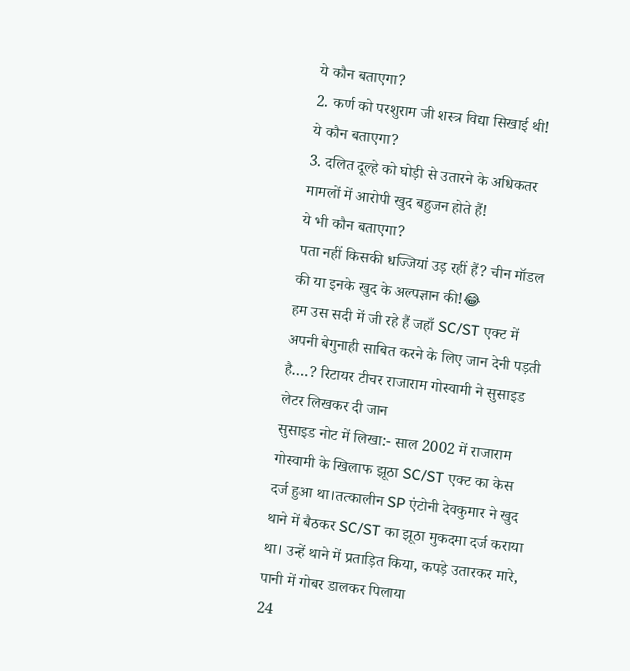ये कौन बताएगा?
2. कर्ण को परशुराम जी शस्त्र विद्या सिखाई थी!
ये कौन बताएगा?
3. दलित दूल्हे को घोड़ी से उतारने के अधिकतर मामलों में आरोपी खुद बहुजन होते हैं!
ये भी कौन बताएगा?
पता नहीं किसकी धज्जियां उड़ रहीं हैं? चीन मॉडल की या इनके खुद के अल्पज्ञान की!😂
हम उस सदी में जी रहे हैं जहाँ SC/ST एक्ट में अपनी बेगुनाही साबित करने के लिए जान देनी पड़ती है….? रिटायर टीचर राजाराम गोस्वामी ने सुसाइड लेटर लिखकर दी जान
सुसाइड नोट में लिखा:- साल 2002 में राजाराम गोस्वामी के खिलाफ झूठा SC/ST एक्ट का केस दर्ज हुआ था।तत्कालीन SP एंटोनी देवकुमार ने खुद थाने में बैठकर SC/ST का झूठा मुकदमा दर्ज कराया था। उन्हें थाने में प्रताड़ित किया, कपड़े उतारकर मारे, पानी में गोबर डालकर पिलाया
24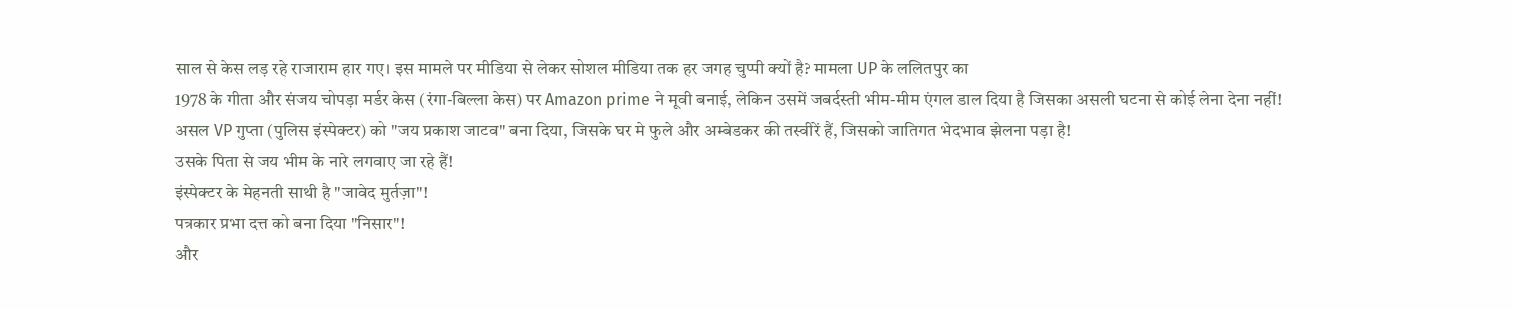साल से केस लड़ रहे राजाराम हार गए। इस मामले पर मीडिया से लेकर सोशल मीडिया तक हर जगह चुप्पी क्यों है? मामला UP के ललितपुर का
1978 के गीता और संजय चोपड़ा मर्डर केस (रंगा-बिल्ला केस) पर Amazon prime ने मूवी बनाई, लेकिन उसमें जबर्दस्ती भीम-मीम एंगल डाल दिया है जिसका असली घटना से कोई लेना देना नहीं!
असल VP गुप्ता (पुलिस इंस्पेक्टर) को "जय प्रकाश जाटव" बना दिया, जिसके घर मे फुले और अम्बेडकर की तस्वीरें हैं, जिसको जातिगत भेदभाव झेलना पड़ा है!
उसके पिता से जय भीम के नारे लगवाए जा रहे हैं!
इंस्पेक्टर के मेहनती साथी है "जावेद मुर्तज़ा"!
पत्रकार प्रभा दत्त को बना दिया "निसार"!
और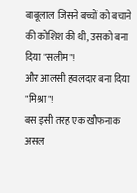बाबूलाल जिसने बच्चों को बचाने की कोशिश की थी, उसको बना दिया "सलीम"!
और आलसी हवलदार बना दिया "मिश्रा"!
बस इसी तरह एक खौफनाक असल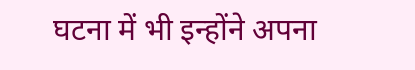घटना में भी इन्होंने अपना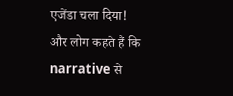एजेंडा चला दिया!
और लोग कहते हैं कि narrative से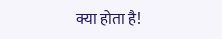क्या होता है!